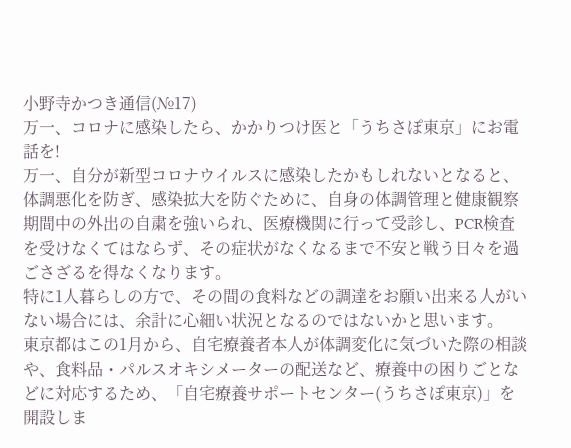小野寺かつき通信(№17)
万一、コロナに感染したら、かかりつけ医と「うちさぽ東京」にお電話を!
万一、自分が新型コロナウイルスに感染したかもしれないとなると、体調悪化を防ぎ、感染拡大を防ぐために、自身の体調管理と健康観察期間中の外出の自粛を強いられ、医療機関に行って受診し、PCR検査を受けなくてはならず、その症状がなくなるまで不安と戦う日々を過ごさざるを得なくなります。
特に1人暮らしの方で、その間の食料などの調達をお願い出来る人がいない場合には、余計に心細い状況となるのではないかと思います。
東京都はこの1月から、自宅療養者本人が体調変化に気づいた際の相談や、食料品・パルスオキシメーターの配送など、療養中の困りごとなどに対応するため、「自宅療養サポートセンター(うちさぽ東京)」を開設しま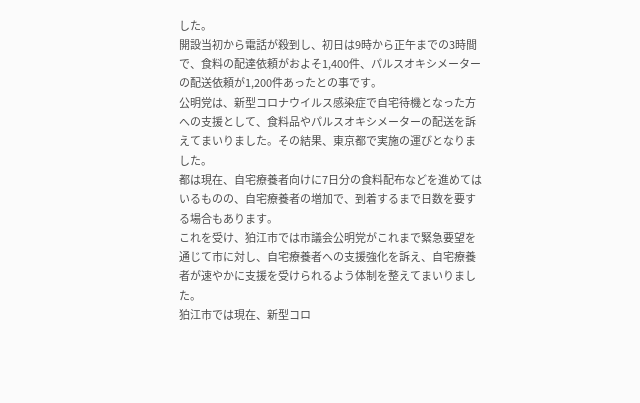した。
開設当初から電話が殺到し、初日は9時から正午までの3時間で、食料の配達依頼がおよそ1,400件、パルスオキシメーターの配送依頼が1,200件あったとの事です。
公明党は、新型コロナウイルス感染症で自宅待機となった方への支援として、食料品やパルスオキシメーターの配送を訴えてまいりました。その結果、東京都で実施の運びとなりました。
都は現在、自宅療養者向けに7日分の食料配布などを進めてはいるものの、自宅療養者の増加で、到着するまで日数を要する場合もあります。
これを受け、狛江市では市議会公明党がこれまで緊急要望を通じて市に対し、自宅療養者への支援強化を訴え、自宅療養者が速やかに支援を受けられるよう体制を整えてまいりました。
狛江市では現在、新型コロ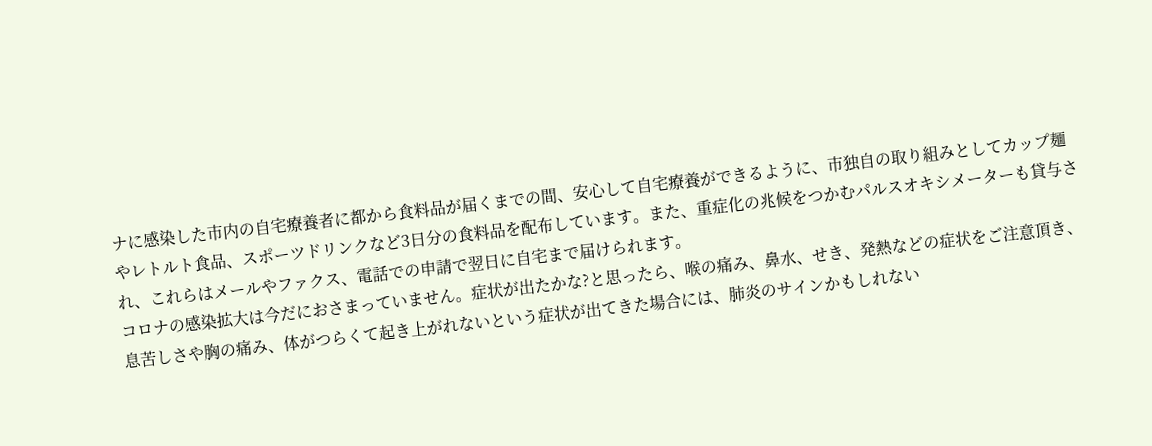ナに感染した市内の自宅療養者に都から食料品が届くまでの間、安心して自宅療養ができるように、市独自の取り組みとしてカップ麺やレトルト食品、スポーツドリンクなど3日分の食料品を配布しています。また、重症化の兆候をつかむパルスオキシメーターも貸与され、これらはメールやファクス、電話での申請で翌日に自宅まで届けられます。
コロナの感染拡大は今だにおさまっていません。症状が出たかな?と思ったら、喉の痛み、鼻水、せき、発熱などの症状をご注意頂き、息苦しさや胸の痛み、体がつらくて起き上がれないという症状が出てきた場合には、肺炎のサインかもしれない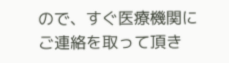ので、すぐ医療機関にご連絡を取って頂き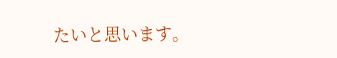たいと思います。